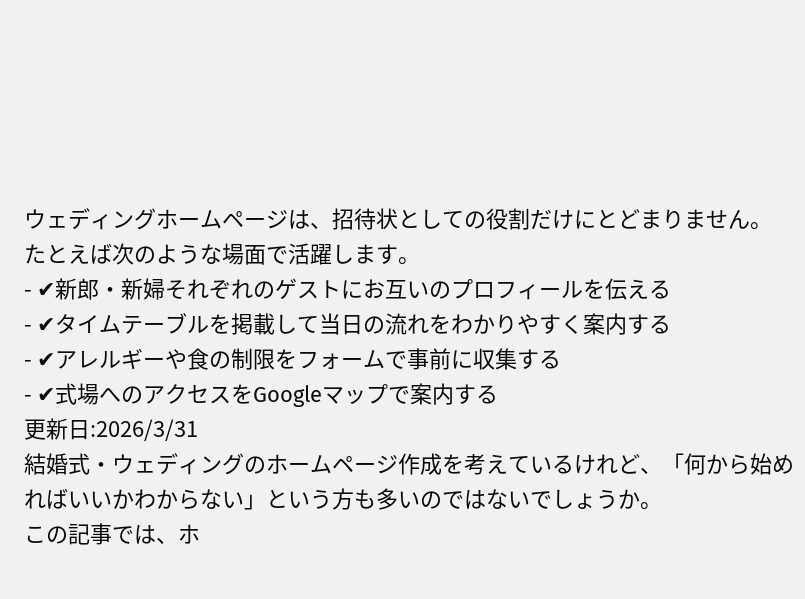ウェディングホームページは、招待状としての役割だけにとどまりません。
たとえば次のような場面で活躍します。
- ✔新郎・新婦それぞれのゲストにお互いのプロフィールを伝える
- ✔タイムテーブルを掲載して当日の流れをわかりやすく案内する
- ✔アレルギーや食の制限をフォームで事前に収集する
- ✔式場へのアクセスをGoogleマップで案内する
更新日:2026/3/31
結婚式・ウェディングのホームページ作成を考えているけれど、「何から始めればいいかわからない」という方も多いのではないでしょうか。
この記事では、ホ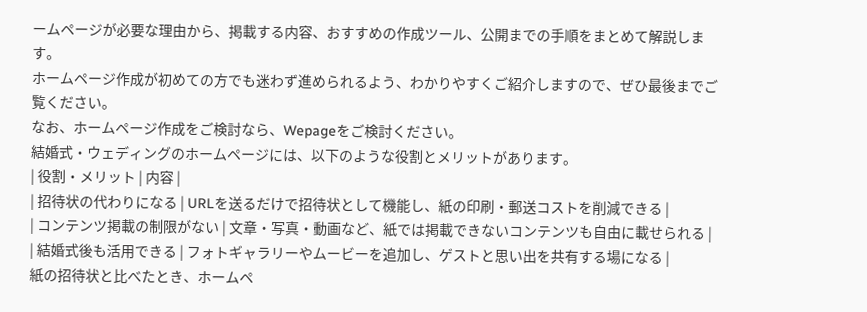ームページが必要な理由から、掲載する内容、おすすめの作成ツール、公開までの手順をまとめて解説します。
ホームページ作成が初めての方でも迷わず進められるよう、わかりやすくご紹介しますので、ぜひ最後までご覧ください。
なお、ホームページ作成をご検討なら、Wepageをご検討ください。
結婚式・ウェディングのホームページには、以下のような役割とメリットがあります。
| 役割・メリット | 内容 |
| 招待状の代わりになる | URLを送るだけで招待状として機能し、紙の印刷・郵送コストを削減できる |
| コンテンツ掲載の制限がない | 文章・写真・動画など、紙では掲載できないコンテンツも自由に載せられる |
| 結婚式後も活用できる | フォトギャラリーやムービーを追加し、ゲストと思い出を共有する場になる |
紙の招待状と比べたとき、ホームペ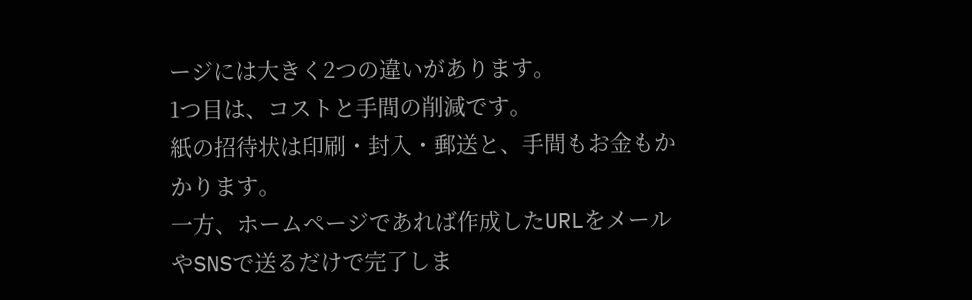ージには大きく2つの違いがあります。
1つ目は、コストと手間の削減です。
紙の招待状は印刷・封入・郵送と、手間もお金もかかります。
一方、ホームページであれば作成したURLをメールやSNSで送るだけで完了しま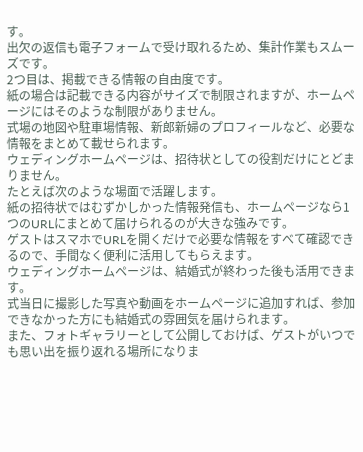す。
出欠の返信も電子フォームで受け取れるため、集計作業もスムーズです。
2つ目は、掲載できる情報の自由度です。
紙の場合は記載できる内容がサイズで制限されますが、ホームページにはそのような制限がありません。
式場の地図や駐車場情報、新郎新婦のプロフィールなど、必要な情報をまとめて載せられます。
ウェディングホームページは、招待状としての役割だけにとどまりません。
たとえば次のような場面で活躍します。
紙の招待状ではむずかしかった情報発信も、ホームページなら1つのURLにまとめて届けられるのが大きな強みです。
ゲストはスマホでURLを開くだけで必要な情報をすべて確認できるので、手間なく便利に活用してもらえます。
ウェディングホームページは、結婚式が終わった後も活用できます。
式当日に撮影した写真や動画をホームページに追加すれば、参加できなかった方にも結婚式の雰囲気を届けられます。
また、フォトギャラリーとして公開しておけば、ゲストがいつでも思い出を振り返れる場所になりま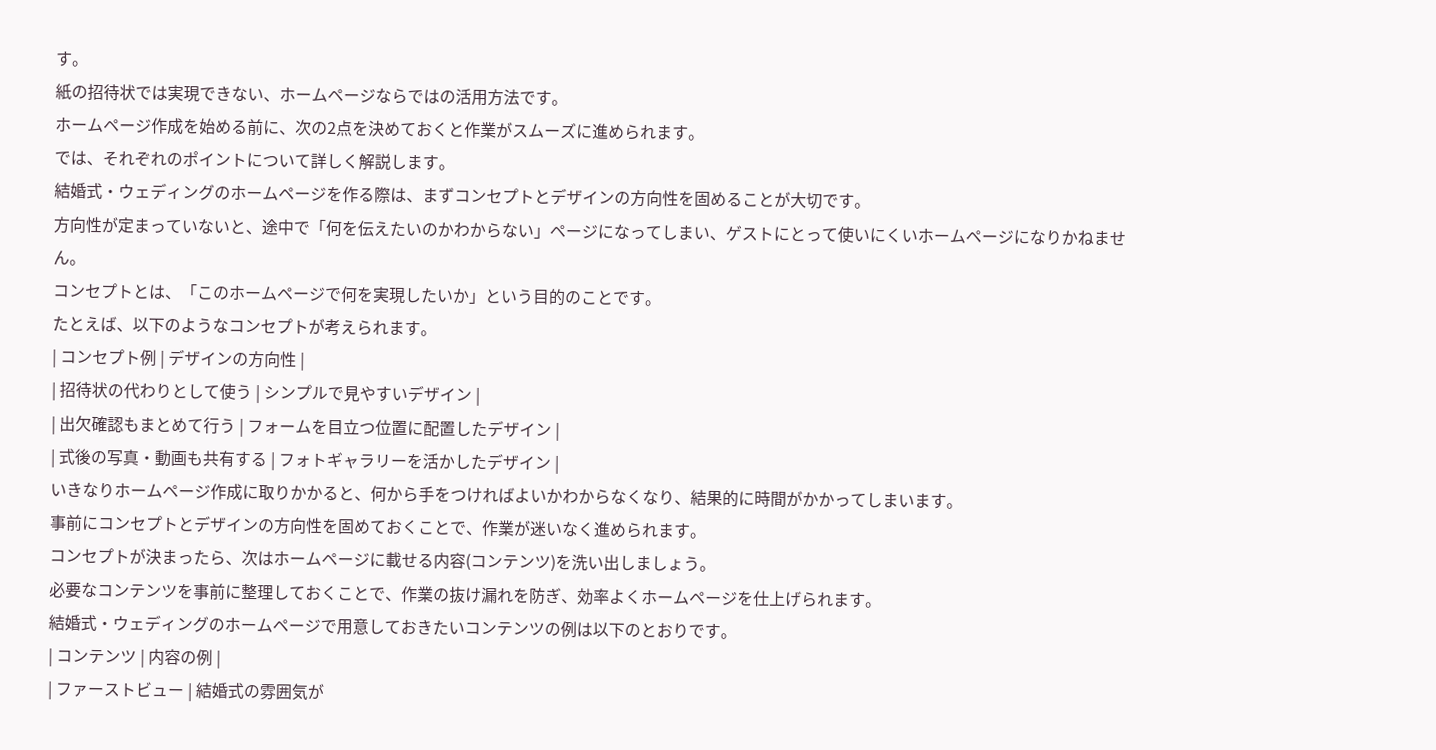す。
紙の招待状では実現できない、ホームページならではの活用方法です。
ホームページ作成を始める前に、次の2点を決めておくと作業がスムーズに進められます。
では、それぞれのポイントについて詳しく解説します。
結婚式・ウェディングのホームページを作る際は、まずコンセプトとデザインの方向性を固めることが大切です。
方向性が定まっていないと、途中で「何を伝えたいのかわからない」ページになってしまい、ゲストにとって使いにくいホームページになりかねません。
コンセプトとは、「このホームページで何を実現したいか」という目的のことです。
たとえば、以下のようなコンセプトが考えられます。
| コンセプト例 | デザインの方向性 |
| 招待状の代わりとして使う | シンプルで見やすいデザイン |
| 出欠確認もまとめて行う | フォームを目立つ位置に配置したデザイン |
| 式後の写真・動画も共有する | フォトギャラリーを活かしたデザイン |
いきなりホームページ作成に取りかかると、何から手をつければよいかわからなくなり、結果的に時間がかかってしまいます。
事前にコンセプトとデザインの方向性を固めておくことで、作業が迷いなく進められます。
コンセプトが決まったら、次はホームページに載せる内容(コンテンツ)を洗い出しましょう。
必要なコンテンツを事前に整理しておくことで、作業の抜け漏れを防ぎ、効率よくホームページを仕上げられます。
結婚式・ウェディングのホームページで用意しておきたいコンテンツの例は以下のとおりです。
| コンテンツ | 内容の例 |
| ファーストビュー | 結婚式の雰囲気が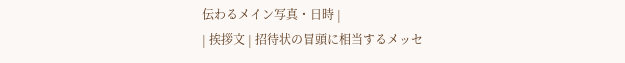伝わるメイン写真・日時 |
| 挨拶文 | 招待状の冒頭に相当するメッセ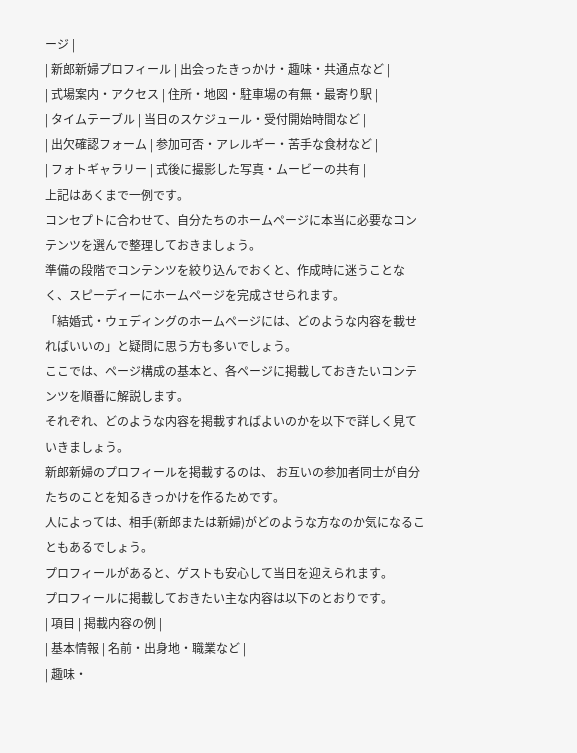ージ |
| 新郎新婦プロフィール | 出会ったきっかけ・趣味・共通点など |
| 式場案内・アクセス | 住所・地図・駐車場の有無・最寄り駅 |
| タイムテーブル | 当日のスケジュール・受付開始時間など |
| 出欠確認フォーム | 参加可否・アレルギー・苦手な食材など |
| フォトギャラリー | 式後に撮影した写真・ムービーの共有 |
上記はあくまで一例です。
コンセプトに合わせて、自分たちのホームページに本当に必要なコンテンツを選んで整理しておきましょう。
準備の段階でコンテンツを絞り込んでおくと、作成時に迷うことなく、スピーディーにホームページを完成させられます。
「結婚式・ウェディングのホームページには、どのような内容を載せればいいの」と疑問に思う方も多いでしょう。
ここでは、ページ構成の基本と、各ページに掲載しておきたいコンテンツを順番に解説します。
それぞれ、どのような内容を掲載すればよいのかを以下で詳しく見ていきましょう。
新郎新婦のプロフィールを掲載するのは、 お互いの参加者同士が自分たちのことを知るきっかけを作るためです。
人によっては、相手(新郎または新婦)がどのような方なのか気になることもあるでしょう。
プロフィールがあると、ゲストも安心して当日を迎えられます。
プロフィールに掲載しておきたい主な内容は以下のとおりです。
| 項目 | 掲載内容の例 |
| 基本情報 | 名前・出身地・職業など |
| 趣味・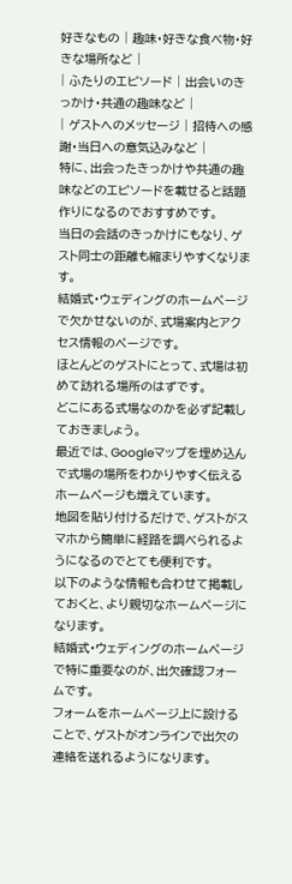好きなもの | 趣味・好きな食べ物・好きな場所など |
| ふたりのエピソード | 出会いのきっかけ・共通の趣味など |
| ゲストへのメッセージ | 招待への感謝・当日への意気込みなど |
特に、出会ったきっかけや共通の趣味などのエピソードを載せると話題作りになるのでおすすめです。
当日の会話のきっかけにもなり、ゲスト同士の距離も縮まりやすくなります。
結婚式・ウェディングのホームページで欠かせないのが、式場案内とアクセス情報のページです。
ほとんどのゲストにとって、式場は初めて訪れる場所のはずです。
どこにある式場なのかを必ず記載しておきましょう。
最近では、Googleマップを埋め込んで式場の場所をわかりやすく伝えるホームページも増えています。
地図を貼り付けるだけで、ゲストがスマホから簡単に経路を調べられるようになるのでとても便利です。
以下のような情報も合わせて掲載しておくと、より親切なホームページになります。
結婚式・ウェディングのホームページで特に重要なのが、出欠確認フォームです。
フォームをホームページ上に設けることで、ゲストがオンラインで出欠の連絡を送れるようになります。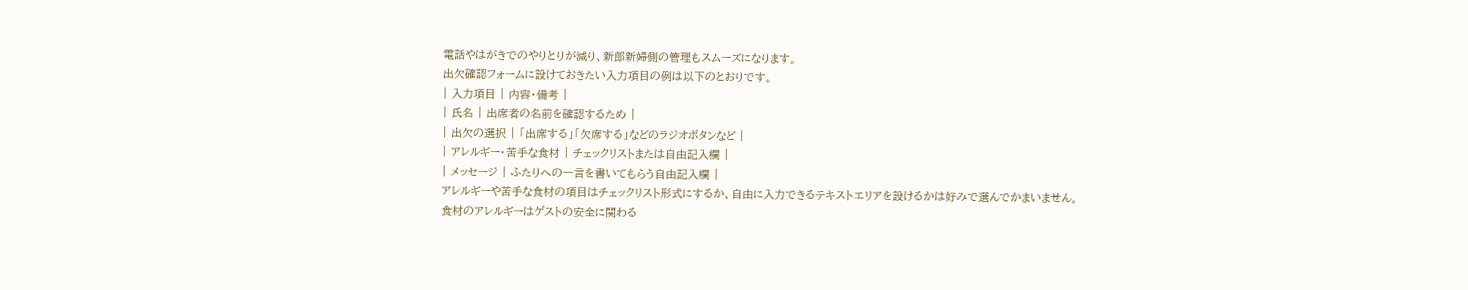電話やはがきでのやりとりが減り、新郎新婦側の管理もスムーズになります。
出欠確認フォームに設けておきたい入力項目の例は以下のとおりです。
| 入力項目 | 内容・備考 |
| 氏名 | 出席者の名前を確認するため |
| 出欠の選択 | 「出席する」「欠席する」などのラジオボタンなど |
| アレルギー・苦手な食材 | チェックリストまたは自由記入欄 |
| メッセージ | ふたりへの一言を書いてもらう自由記入欄 |
アレルギーや苦手な食材の項目はチェックリスト形式にするか、自由に入力できるテキストエリアを設けるかは好みで選んでかまいません。
食材のアレルギーはゲストの安全に関わる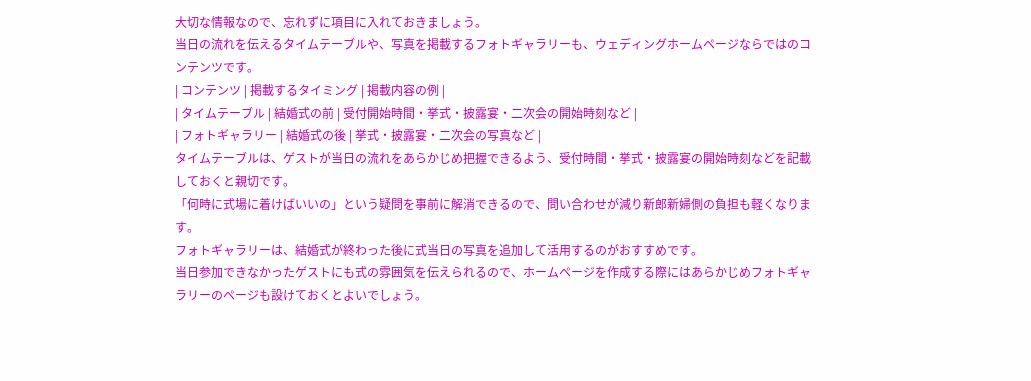大切な情報なので、忘れずに項目に入れておきましょう。
当日の流れを伝えるタイムテーブルや、写真を掲載するフォトギャラリーも、ウェディングホームページならではのコンテンツです。
| コンテンツ | 掲載するタイミング | 掲載内容の例 |
| タイムテーブル | 結婚式の前 | 受付開始時間・挙式・披露宴・二次会の開始時刻など |
| フォトギャラリー | 結婚式の後 | 挙式・披露宴・二次会の写真など |
タイムテーブルは、ゲストが当日の流れをあらかじめ把握できるよう、受付時間・挙式・披露宴の開始時刻などを記載しておくと親切です。
「何時に式場に着けばいいの」という疑問を事前に解消できるので、問い合わせが減り新郎新婦側の負担も軽くなります。
フォトギャラリーは、結婚式が終わった後に式当日の写真を追加して活用するのがおすすめです。
当日参加できなかったゲストにも式の雰囲気を伝えられるので、ホームページを作成する際にはあらかじめフォトギャラリーのページも設けておくとよいでしょう。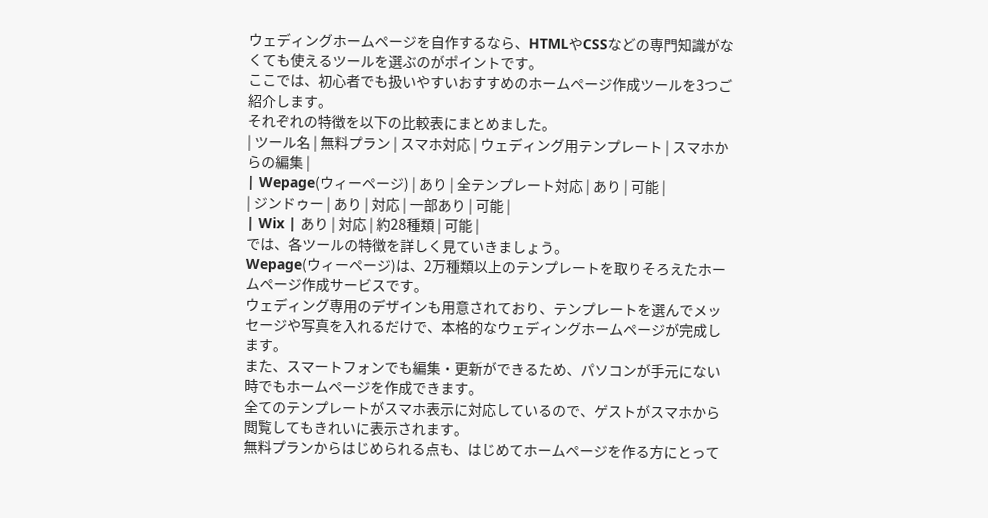ウェディングホームページを自作するなら、HTMLやCSSなどの専門知識がなくても使えるツールを選ぶのがポイントです。
ここでは、初心者でも扱いやすいおすすめのホームページ作成ツールを3つご紹介します。
それぞれの特徴を以下の比較表にまとめました。
| ツール名 | 無料プラン | スマホ対応 | ウェディング用テンプレート | スマホからの編集 |
| Wepage(ウィーページ) | あり | 全テンプレート対応 | あり | 可能 |
| ジンドゥー | あり | 対応 | 一部あり | 可能 |
| Wix | あり | 対応 | 約28種類 | 可能 |
では、各ツールの特徴を詳しく見ていきましょう。
Wepage(ウィーページ)は、2万種類以上のテンプレートを取りそろえたホームページ作成サービスです。
ウェディング専用のデザインも用意されており、テンプレートを選んでメッセージや写真を入れるだけで、本格的なウェディングホームページが完成します。
また、スマートフォンでも編集・更新ができるため、パソコンが手元にない時でもホームページを作成できます。
全てのテンプレートがスマホ表示に対応しているので、ゲストがスマホから閲覧してもきれいに表示されます。
無料プランからはじめられる点も、はじめてホームページを作る方にとって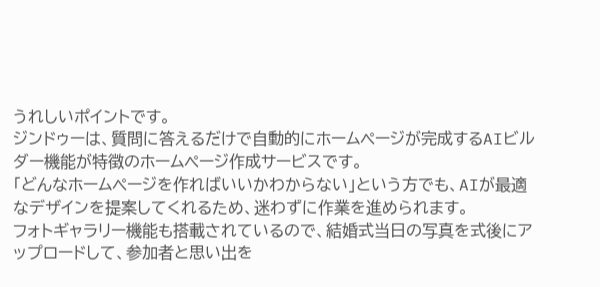うれしいポイントです。
ジンドゥーは、質問に答えるだけで自動的にホームページが完成するAIビルダー機能が特徴のホームページ作成サービスです。
「どんなホームページを作ればいいかわからない」という方でも、AIが最適なデザインを提案してくれるため、迷わずに作業を進められます。
フォトギャラリー機能も搭載されているので、結婚式当日の写真を式後にアップロードして、参加者と思い出を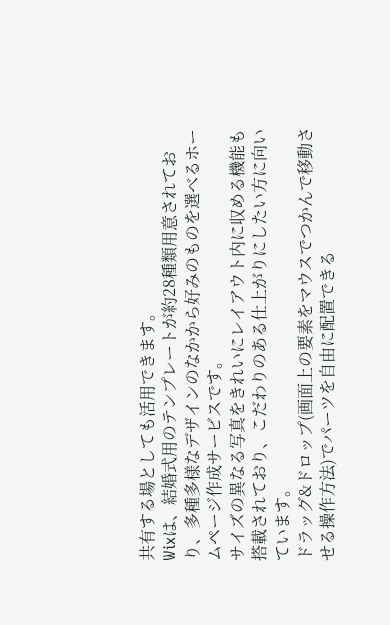共有する場としても活用できます。
Wixは、結婚式用のテンプレートが約28種類用意されており、多種多様なデザインのなかから好みのものを選べるホームページ作成サービスです。
サイズの異なる写真をきれいにレイアウト内に収める機能も搭載されており、こだわりのある仕上がりにしたい方に向いています。
ドラッグ&ドロップ(画面上の要素をマウスでつかんで移動させる操作方法)でパーツを自由に配置できる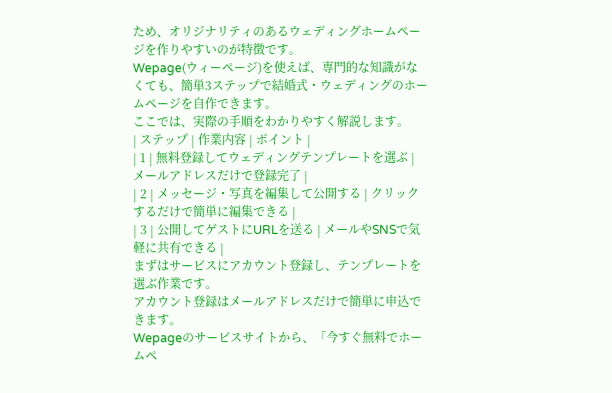ため、オリジナリティのあるウェディングホームページを作りやすいのが特徴です。
Wepage(ウィーページ)を使えば、専門的な知識がなくても、簡単3ステップで結婚式・ウェディングのホームページを自作できます。
ここでは、実際の手順をわかりやすく解説します。
| ステップ | 作業内容 | ポイント |
| 1 | 無料登録してウェディングテンプレートを選ぶ | メールアドレスだけで登録完了 |
| 2 | メッセージ・写真を編集して公開する | クリックするだけで簡単に編集できる |
| 3 | 公開してゲストにURLを送る | メールやSNSで気軽に共有できる |
まずはサービスにアカウント登録し、テンプレートを選ぶ作業です。
アカウント登録はメールアドレスだけで簡単に申込できます。
Wepageのサービスサイトから、「今すぐ無料でホームペ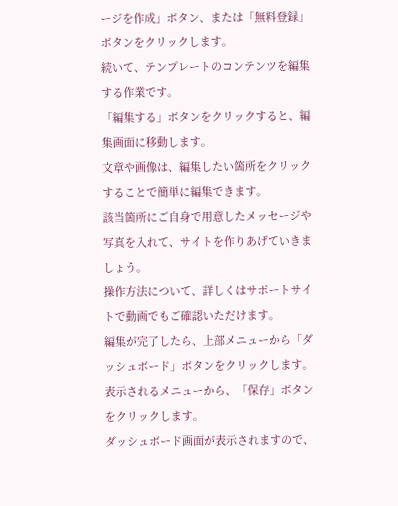ージを作成」ボタン、または「無料登録」ボタンをクリックします。
続いて、テンプレートのコンテンツを編集する作業です。
「編集する」ボタンをクリックすると、編集画面に移動します。
文章や画像は、編集したい箇所をクリックすることで簡単に編集できます。
該当箇所にご自身で用意したメッセージや写真を入れて、サイトを作りあげていきましょう。
操作方法について、詳しくはサポートサイトで動画でもご確認いただけます。
編集が完了したら、上部メニューから「ダッシュボード」ボタンをクリックします。
表示されるメニューから、「保存」ボタンをクリックします。
ダッシュボード画面が表示されますので、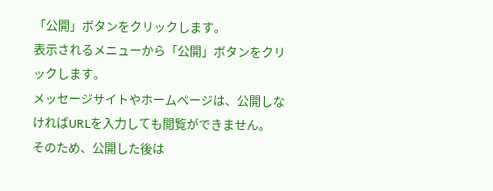「公開」ボタンをクリックします。
表示されるメニューから「公開」ボタンをクリックします。
メッセージサイトやホームページは、公開しなければURLを入力しても閲覧ができません。
そのため、公開した後は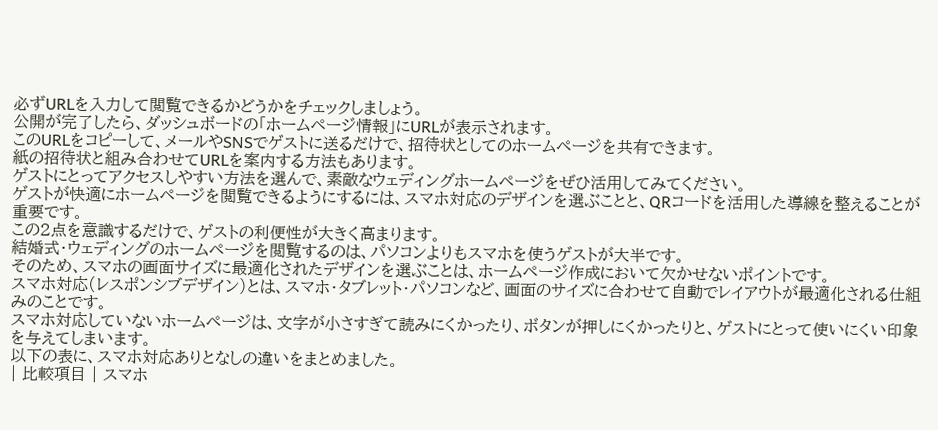必ずURLを入力して閲覧できるかどうかをチェックしましょう。
公開が完了したら、ダッシュボードの「ホームページ情報」にURLが表示されます。
このURLをコピーして、メールやSNSでゲストに送るだけで、招待状としてのホームページを共有できます。
紙の招待状と組み合わせてURLを案内する方法もあります。
ゲストにとってアクセスしやすい方法を選んで、素敵なウェディングホームページをぜひ活用してみてください。
ゲストが快適にホームページを閲覧できるようにするには、スマホ対応のデザインを選ぶことと、QRコードを活用した導線を整えることが重要です。
この2点を意識するだけで、ゲストの利便性が大きく高まります。
結婚式・ウェディングのホームページを閲覧するのは、パソコンよりもスマホを使うゲストが大半です。
そのため、スマホの画面サイズに最適化されたデザインを選ぶことは、ホームページ作成において欠かせないポイントです。
スマホ対応(レスポンシブデザイン)とは、スマホ・タブレット・パソコンなど、画面のサイズに合わせて自動でレイアウトが最適化される仕組みのことです。
スマホ対応していないホームページは、文字が小さすぎて読みにくかったり、ボタンが押しにくかったりと、ゲストにとって使いにくい印象を与えてしまいます。
以下の表に、スマホ対応ありとなしの違いをまとめました。
| 比較項目 | スマホ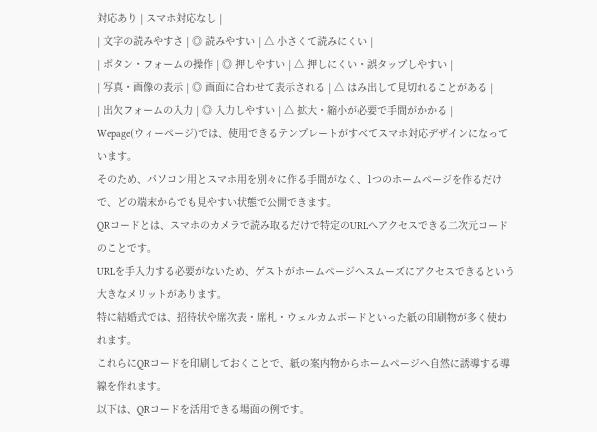対応あり | スマホ対応なし |
| 文字の読みやすさ | ◎ 読みやすい | △ 小さくて読みにくい |
| ボタン・フォームの操作 | ◎ 押しやすい | △ 押しにくい・誤タップしやすい |
| 写真・画像の表示 | ◎ 画面に合わせて表示される | △ はみ出して見切れることがある |
| 出欠フォームの入力 | ◎ 入力しやすい | △ 拡大・縮小が必要で手間がかかる |
Wepage(ウィーページ)では、使用できるテンプレートがすべてスマホ対応デザインになっています。
そのため、パソコン用とスマホ用を別々に作る手間がなく、1つのホームページを作るだけで、どの端末からでも見やすい状態で公開できます。
QRコードとは、スマホのカメラで読み取るだけで特定のURLへアクセスできる二次元コードのことです。
URLを手入力する必要がないため、ゲストがホームページへスムーズにアクセスできるという大きなメリットがあります。
特に結婚式では、招待状や席次表・席札・ウェルカムボードといった紙の印刷物が多く使われます。
これらにQRコードを印刷しておくことで、紙の案内物からホームページへ自然に誘導する導線を作れます。
以下は、QRコードを活用できる場面の例です。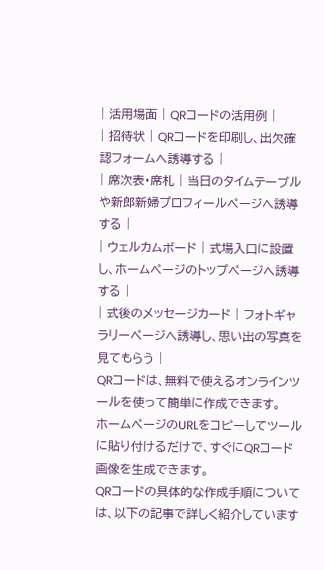| 活用場面 | QRコードの活用例 |
| 招待状 | QRコードを印刷し、出欠確認フォームへ誘導する |
| 席次表・席札 | 当日のタイムテーブルや新郎新婦プロフィールページへ誘導する |
| ウェルカムボード | 式場入口に設置し、ホームページのトップページへ誘導する |
| 式後のメッセージカード | フォトギャラリーページへ誘導し、思い出の写真を見てもらう |
QRコードは、無料で使えるオンラインツールを使って簡単に作成できます。
ホームページのURLをコピーしてツールに貼り付けるだけで、すぐにQRコード画像を生成できます。
QRコードの具体的な作成手順については、以下の記事で詳しく紹介しています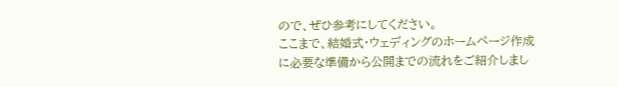ので、ぜひ参考にしてください。
ここまで、結婚式・ウェディングのホームページ作成に必要な準備から公開までの流れをご紹介しまし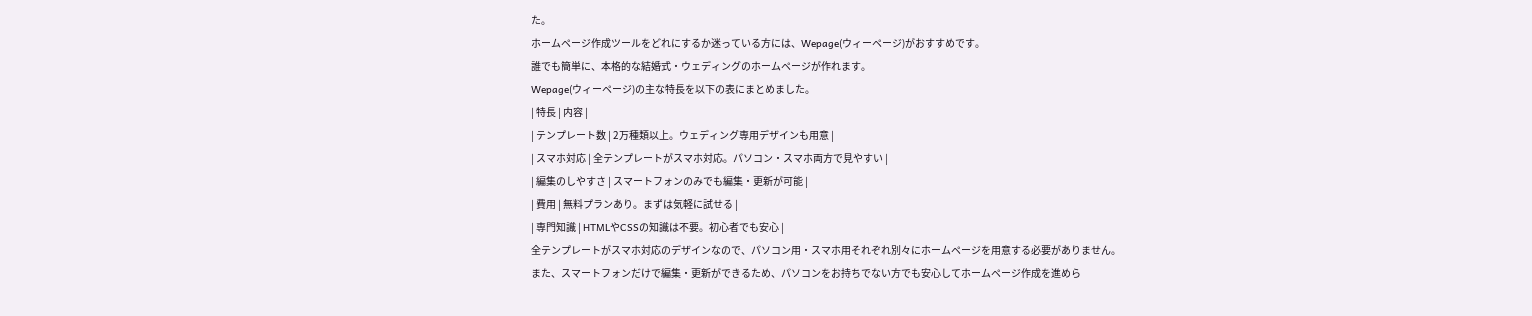た。
ホームページ作成ツールをどれにするか迷っている方には、Wepage(ウィーページ)がおすすめです。
誰でも簡単に、本格的な結婚式・ウェディングのホームページが作れます。
Wepage(ウィーページ)の主な特長を以下の表にまとめました。
| 特長 | 内容 |
| テンプレート数 | 2万種類以上。ウェディング専用デザインも用意 |
| スマホ対応 | 全テンプレートがスマホ対応。パソコン・スマホ両方で見やすい |
| 編集のしやすさ | スマートフォンのみでも編集・更新が可能 |
| 費用 | 無料プランあり。まずは気軽に試せる |
| 専門知識 | HTMLやCSSの知識は不要。初心者でも安心 |
全テンプレートがスマホ対応のデザインなので、パソコン用・スマホ用それぞれ別々にホームページを用意する必要がありません。
また、スマートフォンだけで編集・更新ができるため、パソコンをお持ちでない方でも安心してホームページ作成を進めら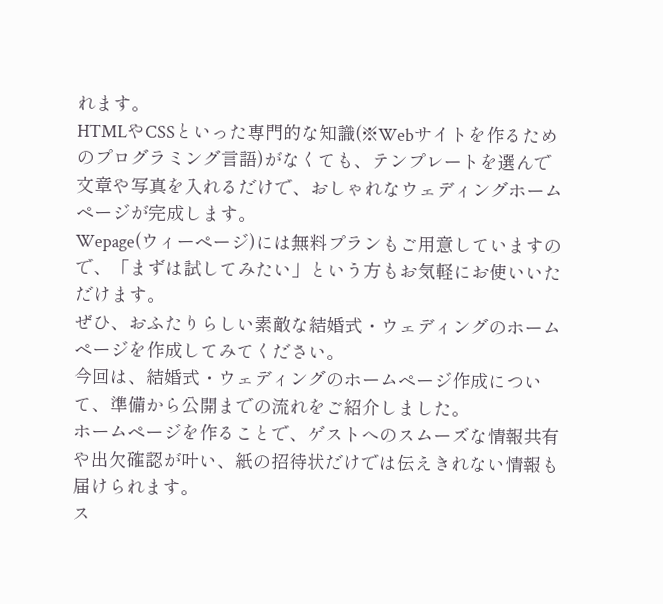れます。
HTMLやCSSといった専門的な知識(※Webサイトを作るためのプログラミング言語)がなくても、テンプレートを選んで文章や写真を入れるだけで、おしゃれなウェディングホームページが完成します。
Wepage(ウィーページ)には無料プランもご用意していますので、「まずは試してみたい」という方もお気軽にお使いいただけます。
ぜひ、おふたりらしい素敵な結婚式・ウェディングのホームページを作成してみてください。
今回は、結婚式・ウェディングのホームページ作成について、準備から公開までの流れをご紹介しました。
ホームページを作ることで、ゲストへのスムーズな情報共有や出欠確認が叶い、紙の招待状だけでは伝えきれない情報も届けられます。
ス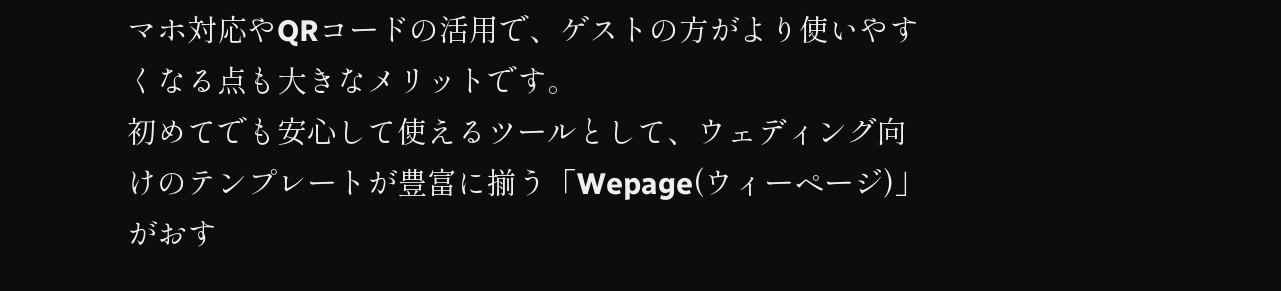マホ対応やQRコードの活用で、ゲストの方がより使いやすくなる点も大きなメリットです。
初めてでも安心して使えるツールとして、ウェディング向けのテンプレートが豊富に揃う「Wepage(ウィーページ)」がおす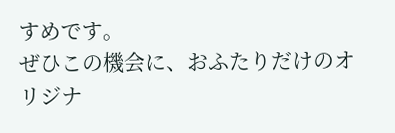すめです。
ぜひこの機会に、おふたりだけのオリジナ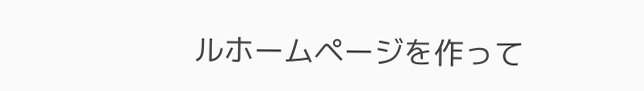ルホームページを作って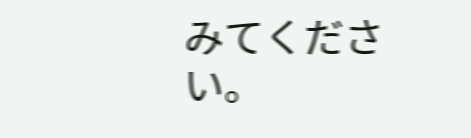みてください。